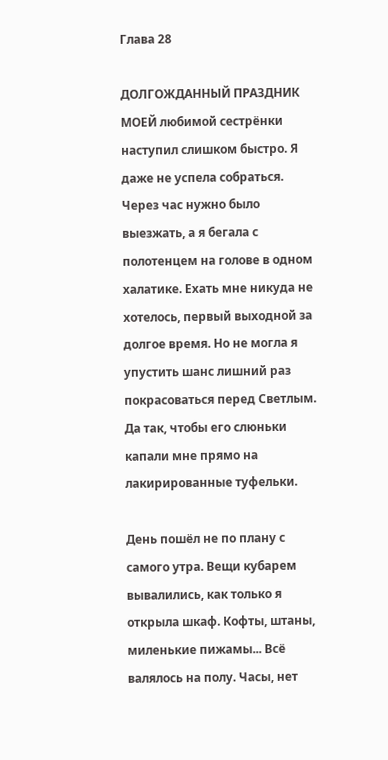Глава 28

ДОЛГОЖДАННЫЙ ПРАЗДНИК МОЕЙ любимой сестрёнки наступил слишком быстро. Я даже не успела собраться. Через час нужно было выезжать, а я бегала с полотенцем на голове в одном халатике. Ехать мне никуда не хотелось, первый выходной за долгое время. Но не могла я упустить шанс лишний раз покрасоваться перед Светлым. Да так, чтобы его слюньки капали мне прямо на лакирированные туфельки.

День пошёл не по плану с самого утра. Вещи кубарем вывалились, как только я открыла шкаф. Кофты, штаны, миленькие пижамы... Всё валялось на полу. Часы, нет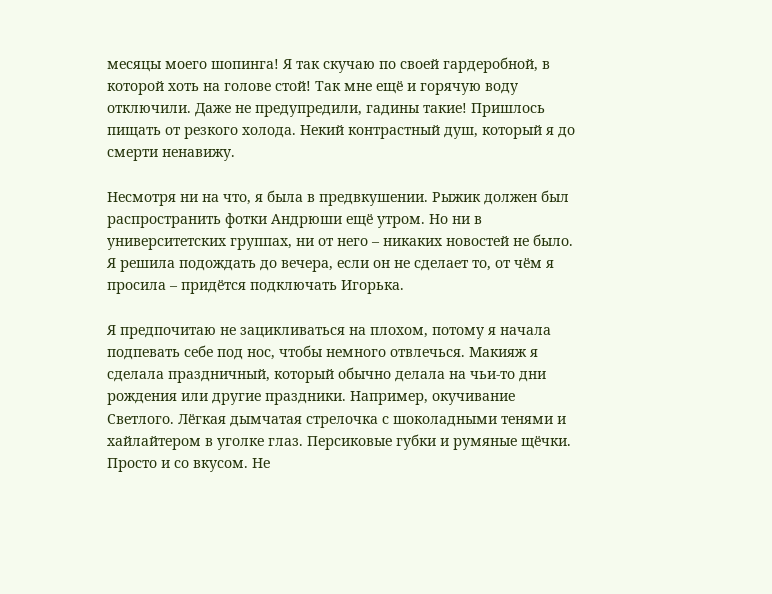месяцы моего шопинга! Я так скучаю по своей гардеробной, в которой хоть на голове стой! Так мне ещё и горячую воду отключили. Даже не предупредили, гадины такие! Пришлось пищать от резкого холода. Некий контрастный душ, который я до смерти ненавижу.

Несмотря ни на что, я была в предвкушении. Рыжик должен был распространить фотки Андрюши ещё утром. Но ни в университетских группах, ни от него – никаких новостей не было. Я решила подождать до вечера, если он не сделает то, от чём я просила – придётся подключать Игорька.

Я предпочитаю не зацикливаться на плохом, потому я начала подпевать себе под нос, чтобы немного отвлечься. Макияж я сделала праздничный, который обычно делала на чьи-то дни рождения или другие праздники. Например, окучивание Светлого. Лёгкая дымчатая стрелочка с шоколадными тенями и хайлайтером в уголке глаз. Персиковые губки и румяные щёчки. Просто и со вкусом. Не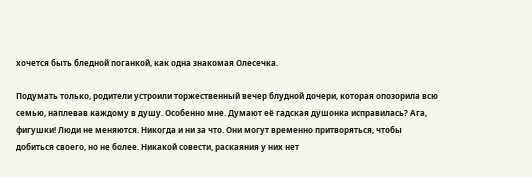хочется быть бледной поганкой, как одна знакомая Олесечка.

Подумать только, родители устроили торжественный вечер блудной дочери, которая опозорила всю семью, наплевав каждому в душу. Особенно мне. Думают её гадская душонка исправилась? Ага, фигушки! Люди не меняются. Никогда и ни за что. Они могут временно притворяться, чтобы добиться своего, но не более. Никакой совести, раскаяния у них нет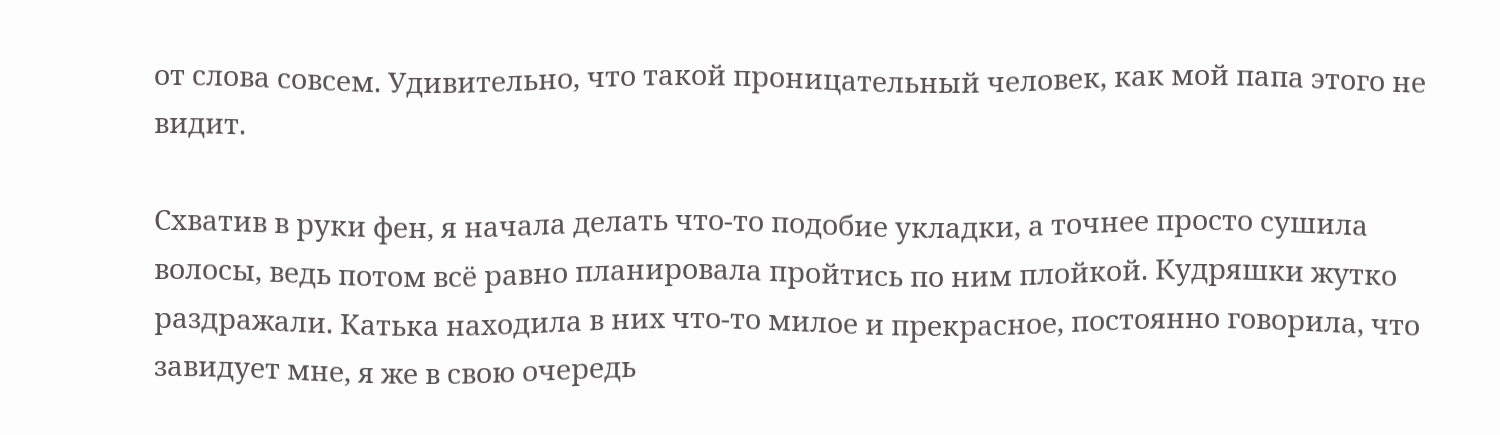от слова совсем. Удивительно, что такой проницательный человек, как мой папа этого не видит.

Схватив в руки фен, я начала делать что-то подобие укладки, а точнее просто сушила волосы, ведь потом всё равно планировала пройтись по ним плойкой. Кудряшки жутко раздражали. Катька находила в них что-то милое и прекрасное, постоянно говорила, что завидует мне, я же в свою очередь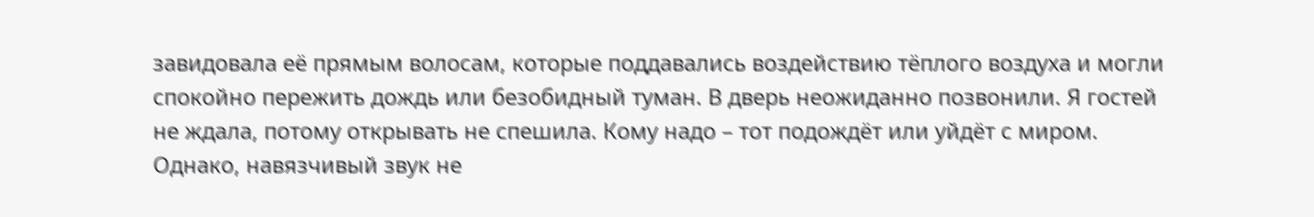завидовала её прямым волосам, которые поддавались воздействию тёплого воздуха и могли спокойно пережить дождь или безобидный туман. В дверь неожиданно позвонили. Я гостей не ждала, потому открывать не спешила. Кому надо – тот подождёт или уйдёт с миром. Однако, навязчивый звук не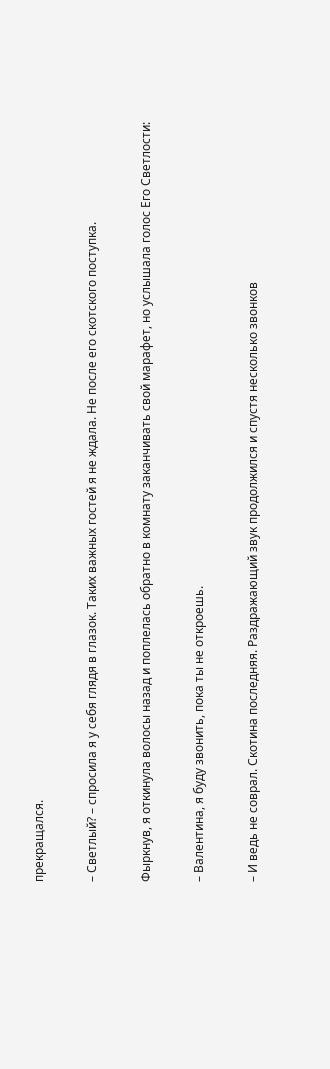прекращался.

– Светлый? – спросила я у себя глядя в глазок. Таких важных гостей я не ждала. Не после его скотского поступка.

Фыркнув, я откинула волосы назад и поплелась обратно в комнату заканчивать свой марафет, но услышала голос Его Светлости:

– Валентина, я буду звонить, пока ты не откроешь.

– И ведь не соврал. Скотина последняя. Раздражающий звук продолжился и спустя несколько звонков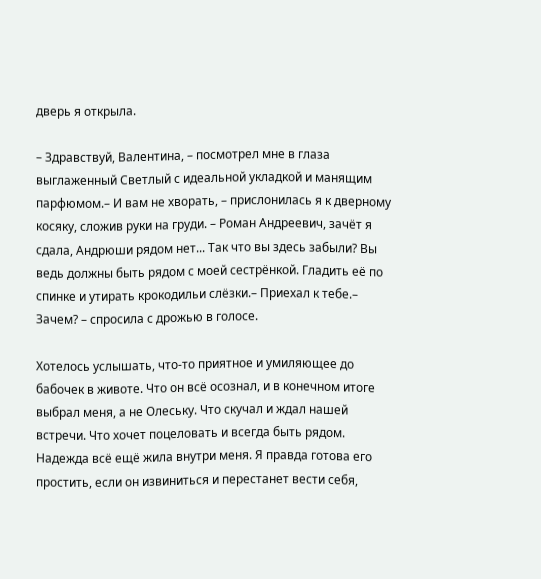дверь я открыла.

– Здравствуй, Валентина, – посмотрел мне в глаза выглаженный Светлый с идеальной укладкой и манящим парфюмом.– И вам не хворать, – прислонилась я к дверному косяку, сложив руки на груди. – Роман Андреевич, зачёт я сдала, Андрюши рядом нет... Так что вы здесь забыли? Вы ведь должны быть рядом с моей сестрёнкой. Гладить её по спинке и утирать крокодильи слёзки.– Приехал к тебе.– Зачем? – спросила с дрожью в голосе.

Хотелось услышать, что-то приятное и умиляющее до бабочек в животе. Что он всё осознал, и в конечном итоге выбрал меня, а не Олеську. Что скучал и ждал нашей встречи. Что хочет поцеловать и всегда быть рядом. Надежда всё ещё жила внутри меня. Я правда готова его простить, если он извиниться и перестанет вести себя,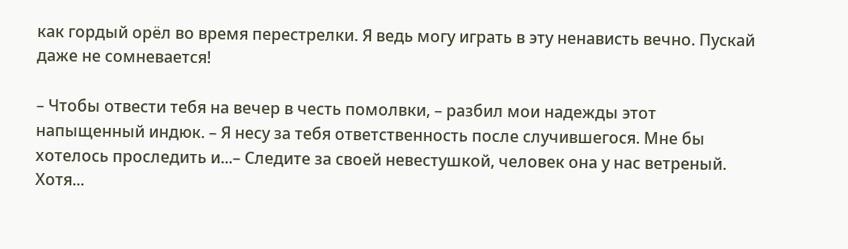как гордый орёл во время перестрелки. Я ведь могу играть в эту ненависть вечно. Пускай даже не сомневается!

– Чтобы отвести тебя на вечер в честь помолвки, – разбил мои надежды этот напыщенный индюк. – Я несу за тебя ответственность после случившегося. Мне бы хотелось проследить и...– Следите за своей невестушкой, человек она у нас ветреный. Хотя...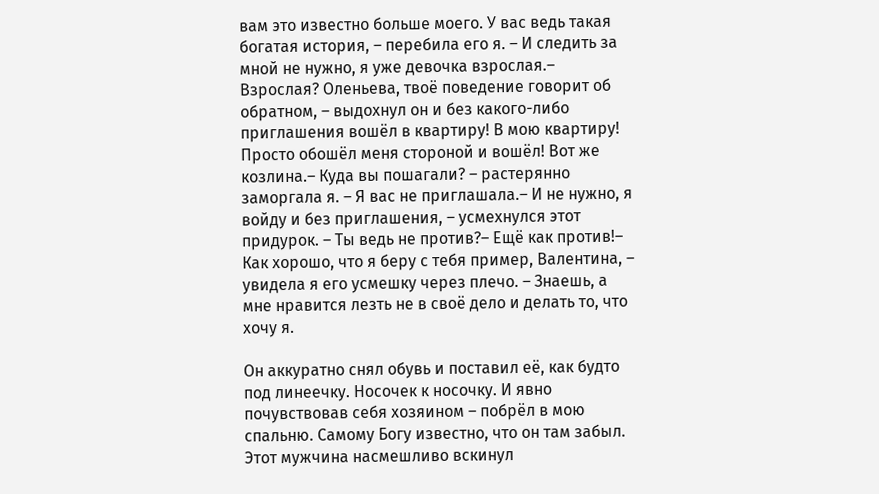вам это известно больше моего. У вас ведь такая богатая история, – перебила его я. – И следить за мной не нужно, я уже девочка взрослая.– Взрослая? Оленьева, твоё поведение говорит об обратном, – выдохнул он и без какого-либо приглашения вошёл в квартиру! В мою квартиру! Просто обошёл меня стороной и вошёл! Вот же козлина.– Куда вы пошагали? – растерянно заморгала я. – Я вас не приглашала.– И не нужно, я войду и без приглашения, – усмехнулся этот придурок. – Ты ведь не против?– Ещё как против!– Как хорошо, что я беру с тебя пример, Валентина, – увидела я его усмешку через плечо. – Знаешь, а мне нравится лезть не в своё дело и делать то, что хочу я.

Он аккуратно снял обувь и поставил её, как будто под линеечку. Носочек к носочку. И явно почувствовав себя хозяином – побрёл в мою спальню. Самому Богу известно, что он там забыл. Этот мужчина насмешливо вскинул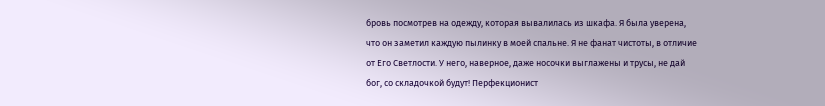бровь посмотрев на одежду, которая вывалилась из шкафа. Я была уверена, что он заметил каждую пылинку в моей спальне. Я не фанат чистоты, в отличие от Его Светлости. У него, наверное, даже носочки выглажены и трусы, не дай бог, со складочкой будут! Перфекционист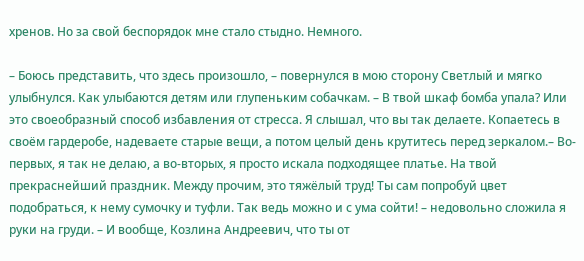хренов. Но за свой беспорядок мне стало стыдно. Немного.

– Боюсь представить, что здесь произошло, – повернулся в мою сторону Светлый и мягко улыбнулся. Как улыбаются детям или глупеньким собачкам. – В твой шкаф бомба упала? Или это своеобразный способ избавления от стресса. Я слышал, что вы так делаете. Копаетесь в своём гардеробе, надеваете старые вещи, а потом целый день крутитесь перед зеркалом.– Во-первых, я так не делаю, а во-вторых, я просто искала подходящее платье. На твой прекраснейший праздник. Между прочим, это тяжёлый труд! Ты сам попробуй цвет подобраться, к нему сумочку и туфли. Так ведь можно и с ума сойти! – недовольно сложила я руки на груди. – И вообще, Козлина Андреевич, что ты от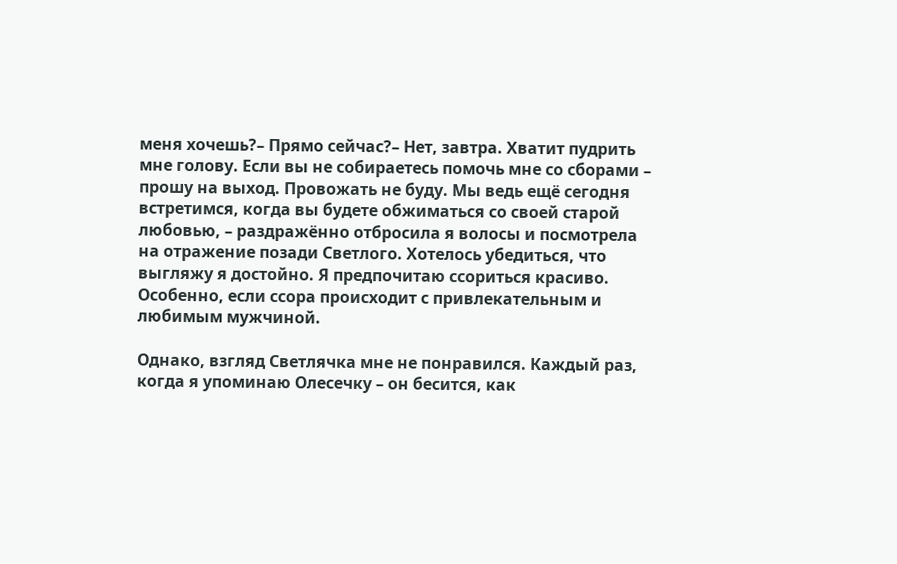меня хочешь?– Прямо сейчас?– Нет, завтра. Хватит пудрить мне голову. Если вы не собираетесь помочь мне со сборами – прошу на выход. Провожать не буду. Мы ведь ещё сегодня встретимся, когда вы будете обжиматься со своей старой любовью, – раздражённо отбросила я волосы и посмотрела на отражение позади Светлого. Хотелось убедиться, что выгляжу я достойно. Я предпочитаю ссориться красиво. Особенно, если ссора происходит с привлекательным и любимым мужчиной.

Однако, взгляд Светлячка мне не понравился. Каждый раз, когда я упоминаю Олесечку – он бесится, как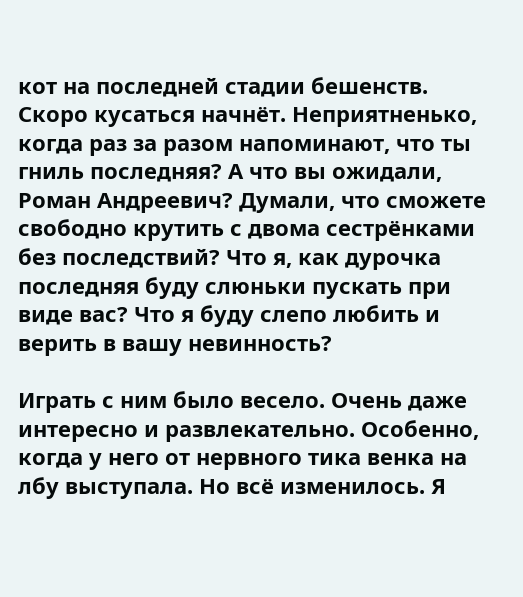кот на последней стадии бешенств. Скоро кусаться начнёт. Неприятненько, когда раз за разом напоминают, что ты гниль последняя? А что вы ожидали, Роман Андреевич? Думали, что сможете свободно крутить с двома сестрёнками без последствий? Что я, как дурочка последняя буду слюньки пускать при виде вас? Что я буду слепо любить и верить в вашу невинность?

Играть с ним было весело. Очень даже интересно и развлекательно. Особенно, когда у него от нервного тика венка на лбу выступала. Но всё изменилось. Я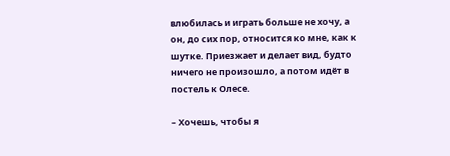влюбилась и играть больше не хочу, а он, до сих пор, относится ко мне, как к шутке. Приезжает и делает вид, будто ничего не произошло, а потом идёт в постель к Олесе.

– Хочешь, чтобы я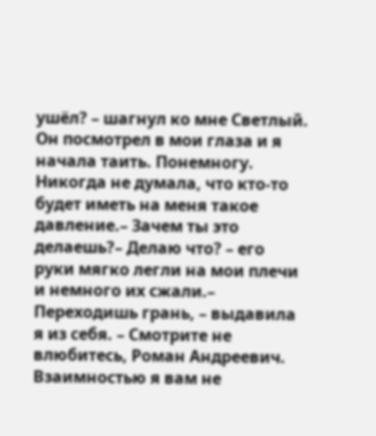ушёл? – шагнул ко мне Светлый. Он посмотрел в мои глаза и я начала таить. Понемногу. Никогда не думала, что кто-то будет иметь на меня такое давление.– Зачем ты это делаешь?– Делаю что? – его руки мягко легли на мои плечи и немного их сжали.– Переходишь грань, – выдавила я из себя. – Смотрите не влюбитесь, Роман Андреевич. Взаимностью я вам не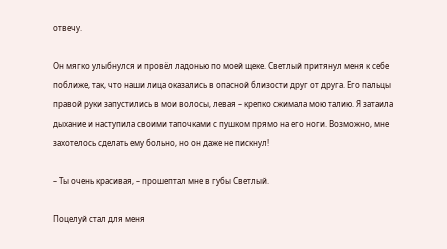отвечу.

Он мягко улыбнулся и провёл ладонью по моей щеке. Светлый притянул меня к себе поближе, так, что наши лица оказались в опасной близости друг от друга. Его пальцы правой руки запустились в мои волосы, левая – крепко сжимала мою талию. Я затаила дыхание и наступила своими тапочками с пушком прямо на его ноги. Возможно, мне захотелось сделать ему больно, но он даже не пискнул!

– Ты очень красивая, – прошептал мне в губы Светлый.

Поцелуй стал для меня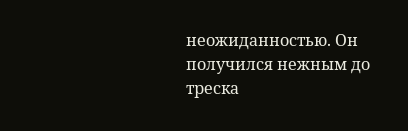неожиданностью. Он получился нежным до треска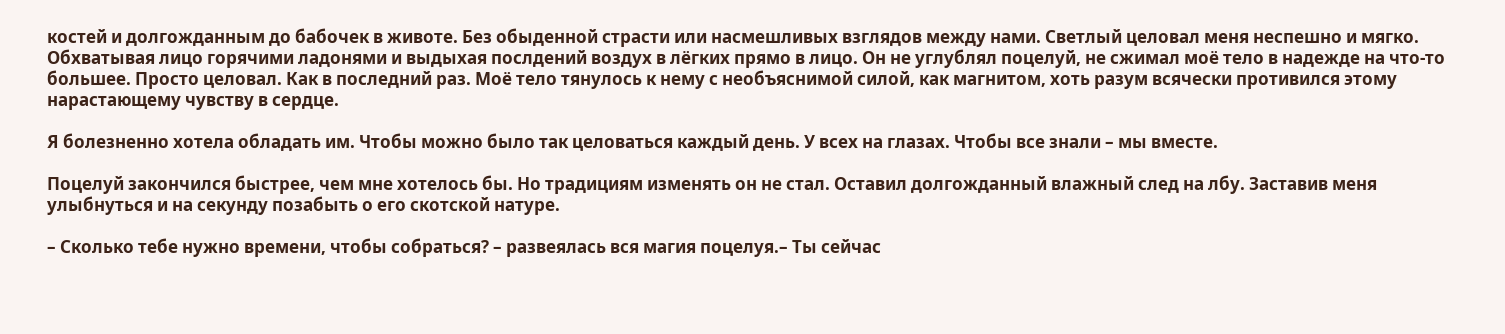костей и долгожданным до бабочек в животе. Без обыденной страсти или насмешливых взглядов между нами. Светлый целовал меня неспешно и мягко. Обхватывая лицо горячими ладонями и выдыхая послдений воздух в лёгких прямо в лицо. Он не углублял поцелуй, не сжимал моё тело в надежде на что-то большее. Просто целовал. Как в последний раз. Моё тело тянулось к нему с необъяснимой силой, как магнитом, хоть разум всячески противился этому нарастающему чувству в сердце.

Я болезненно хотела обладать им. Чтобы можно было так целоваться каждый день. У всех на глазах. Чтобы все знали – мы вместе.

Поцелуй закончился быстрее, чем мне хотелось бы. Но традициям изменять он не стал. Оставил долгожданный влажный след на лбу. Заставив меня улыбнуться и на секунду позабыть о его скотской натуре.

– Сколько тебе нужно времени, чтобы собраться? – развеялась вся магия поцелуя.– Ты сейчас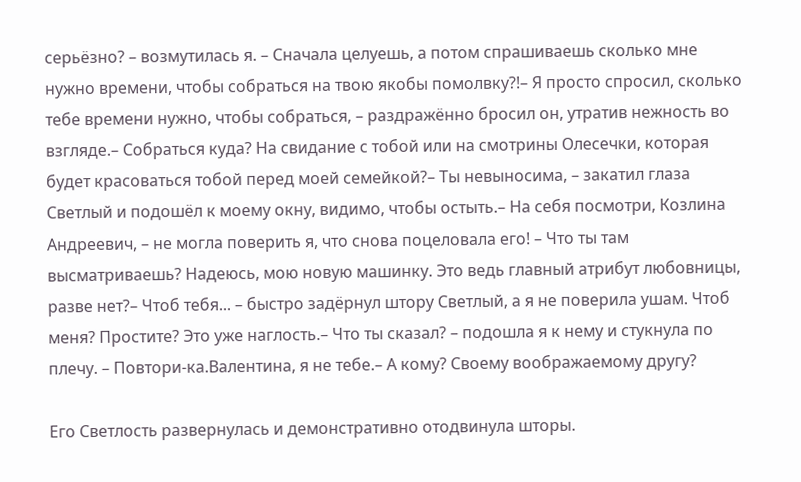серьёзно? – возмутилась я. – Сначала целуешь, а потом спрашиваешь сколько мне нужно времени, чтобы собраться на твою якобы помолвку?!– Я просто спросил, сколько тебе времени нужно, чтобы собраться, – раздражённо бросил он, утратив нежность во взгляде.– Собраться куда? На свидание с тобой или на смотрины Олесечки, которая будет красоваться тобой перед моей семейкой?– Ты невыносима, – закатил глаза Светлый и подошёл к моему окну, видимо, чтобы остыть.– На себя посмотри, Козлина Андреевич, – не могла поверить я, что снова поцеловала его! – Что ты там высматриваешь? Надеюсь, мою новую машинку. Это ведь главный атрибут любовницы, разве нет?– Чтоб тебя... – быстро задёрнул штору Светлый, а я не поверила ушам. Чтоб меня? Простите? Это уже наглость.– Что ты сказал? – подошла я к нему и стукнула по плечу. – Повтори-ка.Валентина, я не тебе.– А кому? Своему воображаемому другу?

Его Светлость развернулась и демонстративно отодвинула шторы.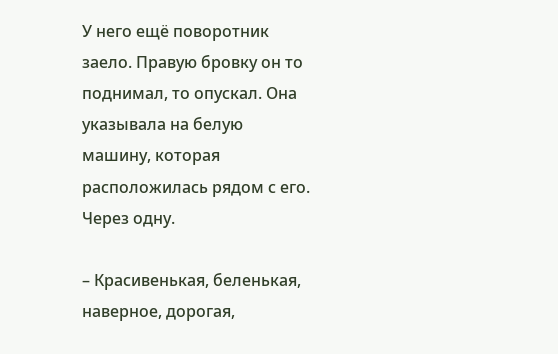У него ещё поворотник заело. Правую бровку он то поднимал, то опускал. Она указывала на белую машину, которая расположилась рядом с его. Через одну.

– Красивенькая, беленькая, наверное, дорогая,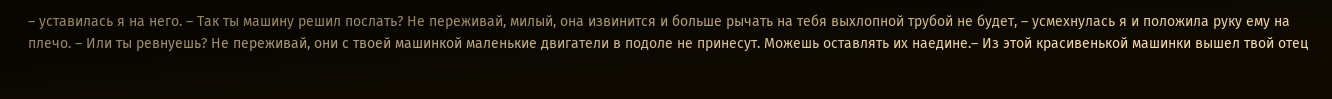– уставилась я на него. – Так ты машину решил послать? Не переживай, милый, она извинится и больше рычать на тебя выхлопной трубой не будет, – усмехнулась я и положила руку ему на плечо. – Или ты ревнуешь? Не переживай, они с твоей машинкой маленькие двигатели в подоле не принесут. Можешь оставлять их наедине.– Из этой красивенькой машинки вышел твой отец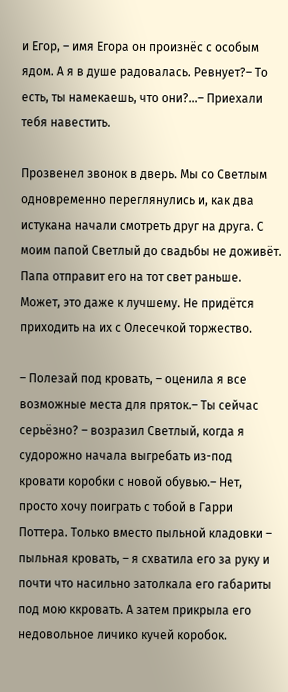и Егор, – имя Егора он произнёс с особым ядом. А я в душе радовалась. Ревнует?– То есть, ты намекаешь, что они?...– Приехали тебя навестить.

Прозвенел звонок в дверь. Мы со Светлым одновременно переглянулись и, как два истукана начали смотреть друг на друга. С моим папой Светлый до свадьбы не доживёт. Папа отправит его на тот свет раньше. Может, это даже к лучшему. Не придётся приходить на их с Олесечкой торжество.

– Полезай под кровать, – оценила я все возможные места для пряток.– Ты сейчас серьёзно? – возразил Светлый, когда я судорожно начала выгребать из-под кровати коробки с новой обувью.– Нет, просто хочу поиграть с тобой в Гарри Поттера. Только вместо пыльной кладовки – пыльная кровать, – я схватила его за руку и почти что насильно затолкала его габариты под мою ккровать. А затем прикрыла его недовольное личико кучей коробок.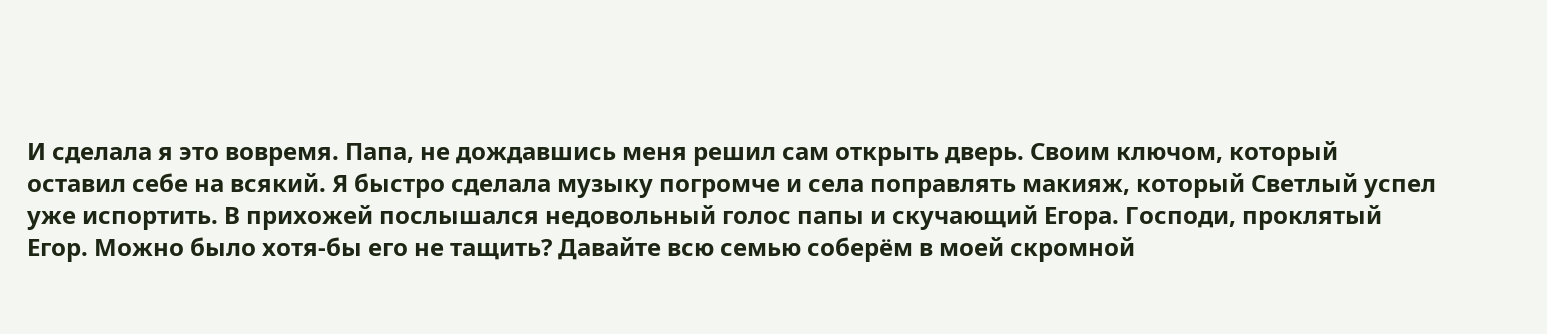И сделала я это вовремя. Папа, не дождавшись меня решил сам открыть дверь. Своим ключом, который оставил себе на всякий. Я быстро сделала музыку погромче и села поправлять макияж, который Светлый успел уже испортить. В прихожей послышался недовольный голос папы и скучающий Егора. Господи, проклятый Егор. Можно было хотя-бы его не тащить? Давайте всю семью соберём в моей скромной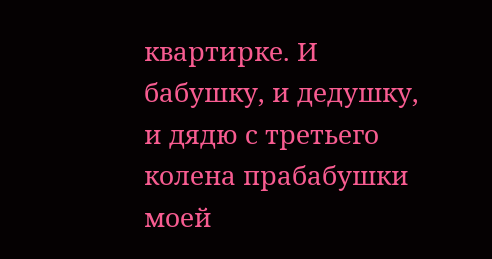квартирке. И бабушку, и дедушку, и дядю с третьего колена прабабушки моей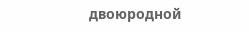двоюродной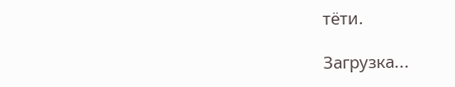тёти.

Загрузка...